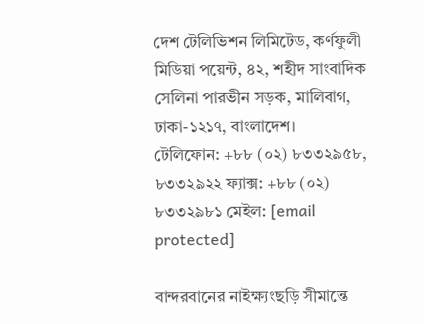দেশ টেলিভিশন লিমিটেড, কর্ণফুলী মিডিয়া পয়েন্ট, ৪২, শহীদ সাংবাদিক সেলিনা পারভীন সড়ক, মালিবাগ, ঢাকা-১২১৭, বাংলাদেশ।
টেলিফোন: +৮৮ (০২) ৮৩৩২৯৫৮, ৮৩৩২৯২২ ফ্যাক্স: +৮৮ (০২) ৮৩৩২৯৮১ মেইল: [email protected]

বান্দরবানের নাইক্ষ্যংছড়ি সীমান্তে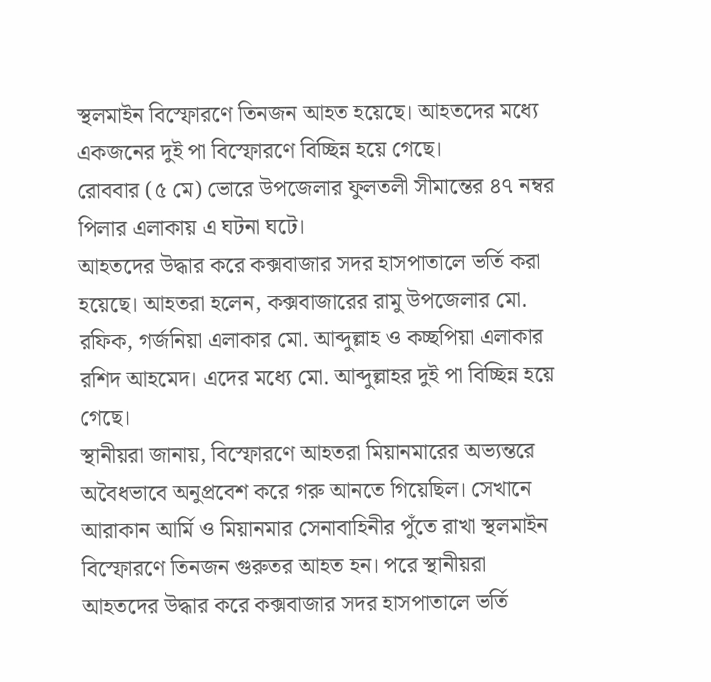স্থলমাইন বিস্ফোরণে তিনজন আহত হয়েছে। আহতদের মধ্যে একজনের দুই পা বিস্ফোরণে বিচ্ছিন্ন হয়ে গেছে।
রোববার (৫ মে) ভোরে উপজেলার ফুলতলী সীমান্তের ৪৭ নম্বর পিলার এলাকায় এ ঘটনা ঘটে।
আহতদের উদ্ধার করে কক্সবাজার সদর হাসপাতালে ভর্তি করা হয়েছে। আহতরা হলেন, কক্সবাজারের রামু উপজেলার মো. রফিক, গর্জনিয়া এলাকার মো. আব্দুল্লাহ ও কচ্ছপিয়া এলাকার রশিদ আহমেদ। এদের মধ্যে মো. আব্দুল্লাহর দুই পা বিচ্ছিন্ন হয়ে গেছে।
স্থানীয়রা জানায়, বিস্ফোরণে আহতরা মিয়ানমারের অভ্যন্তরে অবৈধভাবে অনুপ্রবেশ করে গরু আনতে গিয়েছিল। সেখানে আরাকান আর্মি ও মিয়ানমার সেনাবাহিনীর পুঁতে রাখা স্থলমাইন বিস্ফোরণে তিনজন গুরুতর আহত হন। পরে স্থানীয়রা আহতদের উদ্ধার করে কক্সবাজার সদর হাসপাতালে ভর্তি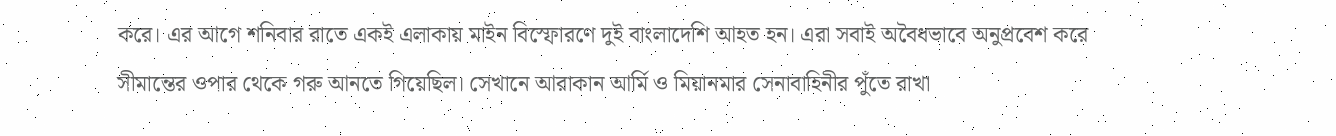করে। এর আগে শনিবার রাতে একই এলাকায় মাইন বিস্ফোরণে দুই বাংলাদেশি আহত হন। এরা সবাই অবৈধভাবে অনুপ্রবেশ করে সীমান্তের ওপার থেকে গরু আনতে গিয়েছিল। সেখানে আরাকান আর্মি ও মিয়ানমার সেনাবাহিনীর পুঁতে রাখা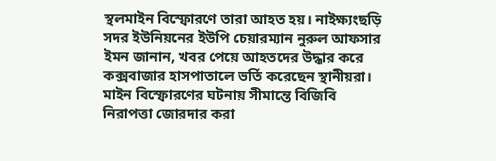স্থলমাইন বিস্ফোরণে তারা আহত হয়। নাইক্ষ্যংছড়ি সদর ইউনিয়নের ইউপি চেয়ারম্যান নুরুল আফসার ইমন জানান, খবর পেয়ে আহতদের উদ্ধার করে কক্সবাজার হাসপাতালে ভর্তি করেছেন স্থানীয়রা।
মাইন বিস্ফোরণের ঘটনায় সীমান্তে বিজিবি নিরাপত্তা জোরদার করা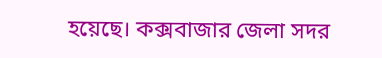হয়েছে। কক্সবাজার জেলা সদর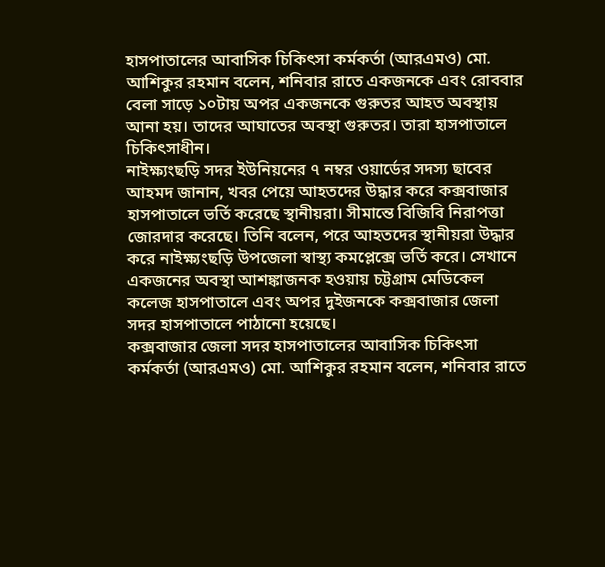হাসপাতালের আবাসিক চিকিৎসা কর্মকর্তা (আরএমও) মো. আশিকুর রহমান বলেন, শনিবার রাতে একজনকে এবং রোববার বেলা সাড়ে ১০টায় অপর একজনকে গুরুতর আহত অবস্থায় আনা হয়। তাদের আঘাতের অবস্থা গুরুতর। তারা হাসপাতালে চিকিৎসাধীন।
নাইক্ষ্যংছড়ি সদর ইউনিয়নের ৭ নম্বর ওয়ার্ডের সদস্য ছাবের আহমদ জানান, খবর পেয়ে আহতদের উদ্ধার করে কক্সবাজার হাসপাতালে ভর্তি করেছে স্থানীয়রা। সীমান্তে বিজিবি নিরাপত্তা জোরদার করেছে। তিনি বলেন, পরে আহতদের স্থানীয়রা উদ্ধার করে নাইক্ষ্যংছড়ি উপজেলা স্বাস্থ্য কমপ্লেক্সে ভর্তি করে। সেখানে একজনের অবস্থা আশঙ্কাজনক হওয়ায় চট্টগ্রাম মেডিকেল কলেজ হাসপাতালে এবং অপর দুইজনকে কক্সবাজার জেলা সদর হাসপাতালে পাঠানো হয়েছে।
কক্সবাজার জেলা সদর হাসপাতালের আবাসিক চিকিৎসা কর্মকর্তা (আরএমও) মো. আশিকুর রহমান বলেন, শনিবার রাতে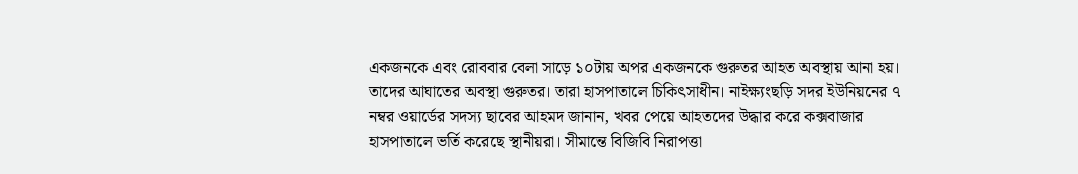একজনকে এবং রোববার বেলা সাড়ে ১০টায় অপর একজনকে গুরুতর আহত অবস্থায় আনা হয়। তাদের আঘাতের অবস্থা গুরুতর। তারা হাসপাতালে চিকিৎসাধীন। নাইক্ষ্যংছড়ি সদর ইউনিয়নের ৭ নম্বর ওয়ার্ডের সদস্য ছাবের আহমদ জানান, খবর পেয়ে আহতদের উদ্ধার করে কক্সবাজার হাসপাতালে ভর্তি করেছে স্থানীয়রা। সীমান্তে বিজিবি নিরাপত্তা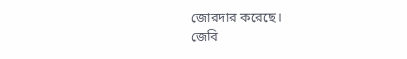জোরদার করেছে।
জেবি